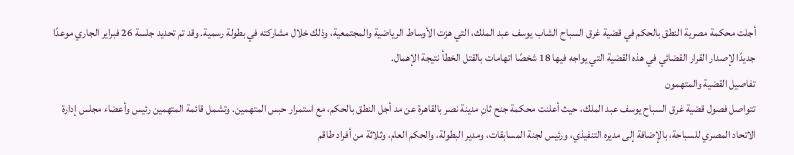أجلت محكمة مصرية النطق بالحكم في قضية غرق السباح الشاب يوسف عبد الملك، التي هزت الأوساط الرياضية والمجتمعية، وذلك خلال مشاركته في بطولة رسمية. وقد تم تحديد جلسة 26 فبراير الجاري موعدًا جديدًا لإصدار القرار القضائي في هذه القضية التي يواجه فيها 18 شخصًا اتهامات بالقتل الخطأ نتيجة الإهمال.
تفاصيل القضية والمتهمون
تتواصل فصول قضية غرق السباح يوسف عبد الملك، حيث أعلنت محكمة جنح ثانِ مدينة نصر بالقاهرة عن مد أجل النطق بالحكم، مع استمرار حبس المتهمين. وتشمل قائمة المتهمين رئيس وأعضاء مجلس إدارة الاتحاد المصري للسباحة، بالإضافة إلى مديره التنفيذي، ورئيس لجنة المسابقات، ومدير البطولة، والحكم العام، وثلاثة من أفراد طاقم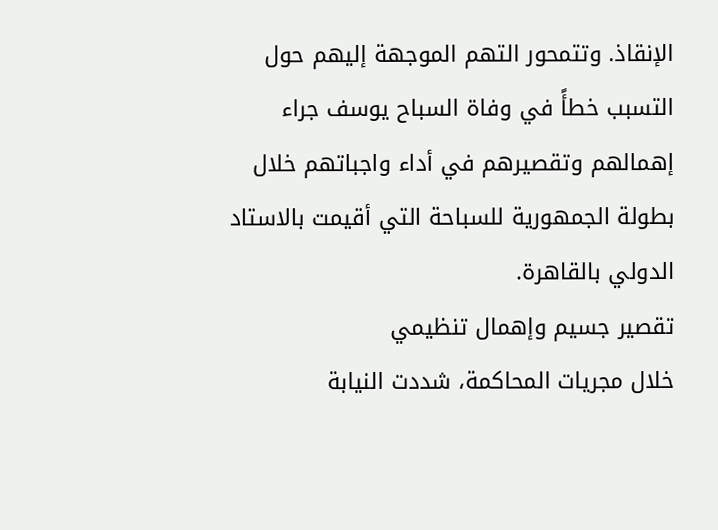الإنقاذ. وتتمحور التهم الموجهة إليهم حول التسبب خطأً في وفاة السباح يوسف جراء إهمالهم وتقصيرهم في أداء واجباتهم خلال بطولة الجمهورية للسباحة التي أقيمت بالاستاد الدولي بالقاهرة.
تقصير جسيم وإهمال تنظيمي
خلال مجريات المحاكمة، شددت النيابة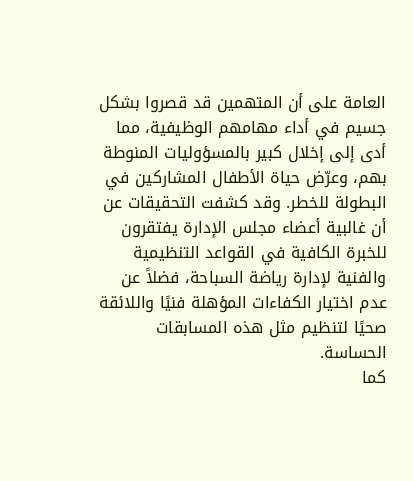العامة على أن المتهمين قد قصروا بشكل جسيم في أداء مهامهم الوظيفية، مما أدى إلى إخلال كبير بالمسؤوليات المنوطة بهم، وعرّض حياة الأطفال المشاركين في البطولة للخطر. وقد كشفت التحقيقات عن أن غالبية أعضاء مجلس الإدارة يفتقرون للخبرة الكافية في القواعد التنظيمية والفنية لإدارة رياضة السباحة، فضلاً عن عدم اختيار الكفاءات المؤهلة فنيًا واللائقة صحيًا لتنظيم مثل هذه المسابقات الحساسة.
كما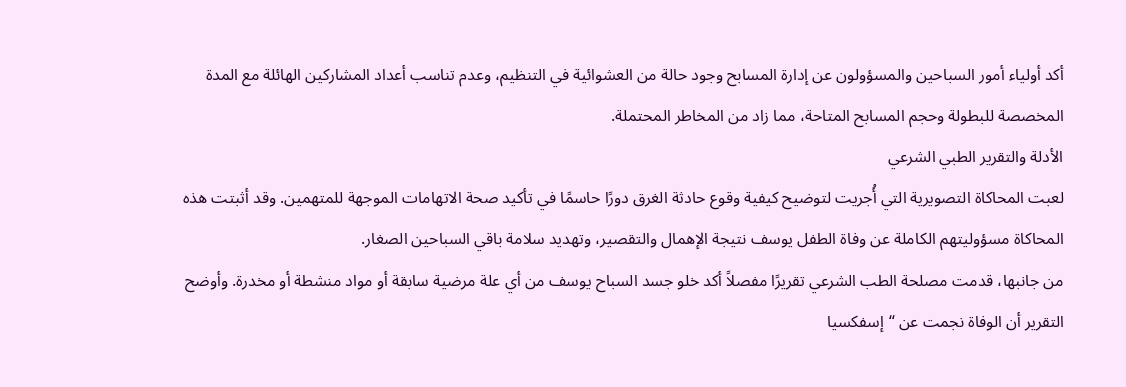أكد أولياء أمور السباحين والمسؤولون عن إدارة المسابح وجود حالة من العشوائية في التنظيم، وعدم تناسب أعداد المشاركين الهائلة مع المدة المخصصة للبطولة وحجم المسابح المتاحة، مما زاد من المخاطر المحتملة.
الأدلة والتقرير الطبي الشرعي
لعبت المحاكاة التصويرية التي أُجريت لتوضيح كيفية وقوع حادثة الغرق دورًا حاسمًا في تأكيد صحة الاتهامات الموجهة للمتهمين. وقد أثبتت هذه المحاكاة مسؤوليتهم الكاملة عن وفاة الطفل يوسف نتيجة الإهمال والتقصير، وتهديد سلامة باقي السباحين الصغار.
من جانبها، قدمت مصلحة الطب الشرعي تقريرًا مفصلاً أكد خلو جسد السباح يوسف من أي علة مرضية سابقة أو مواد منشطة أو مخدرة. وأوضح التقرير أن الوفاة نجمت عن “إسفكسيا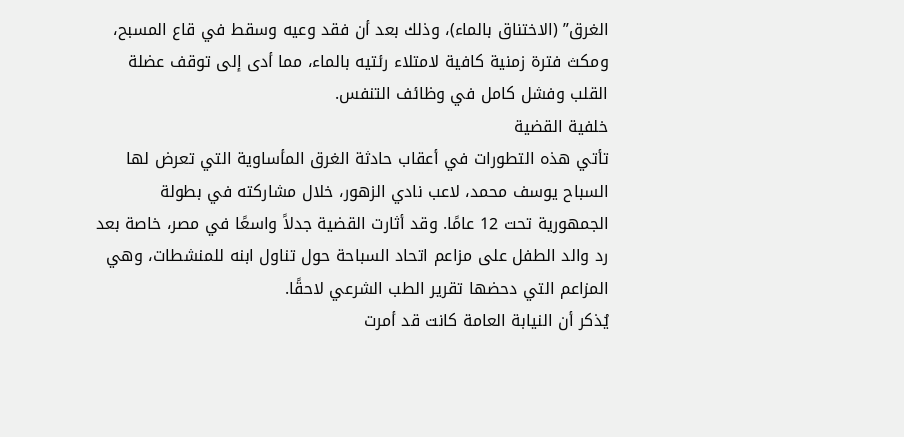الغرق” (الاختناق بالماء)، وذلك بعد أن فقد وعيه وسقط في قاع المسبح، ومكث فترة زمنية كافية لامتلاء رئتيه بالماء، مما أدى إلى توقف عضلة القلب وفشل كامل في وظائف التنفس.
خلفية القضية
تأتي هذه التطورات في أعقاب حادثة الغرق المأساوية التي تعرض لها السباح يوسف محمد، لاعب نادي الزهور، خلال مشاركته في بطولة الجمهورية تحت 12 عامًا. وقد أثارت القضية جدلاً واسعًا في مصر، خاصة بعد رد والد الطفل على مزاعم اتحاد السباحة حول تناول ابنه للمنشطات، وهي المزاعم التي دحضها تقرير الطب الشرعي لاحقًا.
يُذكر أن النيابة العامة كانت قد أمرت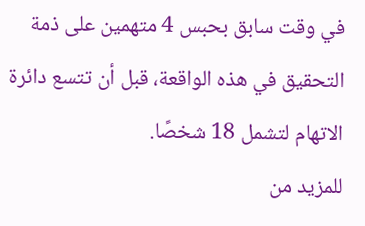في وقت سابق بحبس 4 متهمين على ذمة التحقيق في هذه الواقعة، قبل أن تتسع دائرة الاتهام لتشمل 18 شخصًا.
للمزيد من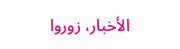الأخبار، زوروا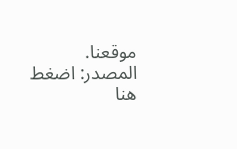موقعنا.
المصدر: اضغط هنا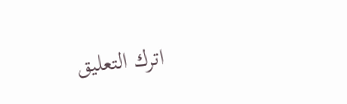اترك التعليق